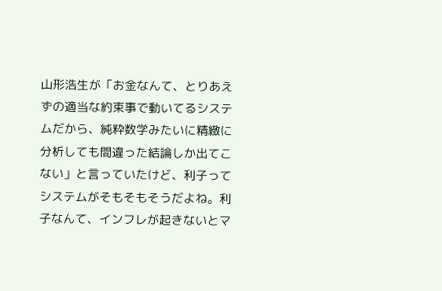山形浩生が「お金なんて、とりあえずの適当な約束事で動いてるシステムだから、純粋数学みたいに精緻に分析しても間違った結論しか出てこない」と言っていたけど、利子ってシステムがそもそもそうだよね。利子なんて、インフレが起きないとマ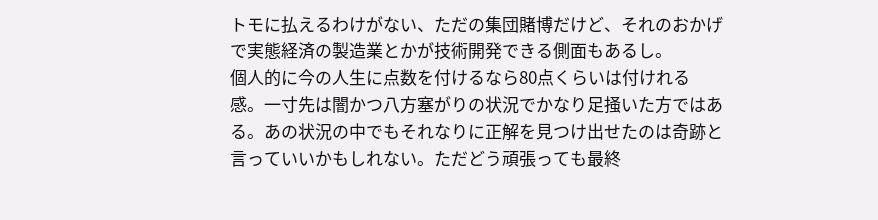トモに払えるわけがない、ただの集団賭博だけど、それのおかげで実態経済の製造業とかが技術開発できる側面もあるし。
個人的に今の人生に点数を付けるなら80点くらいは付けれる感。一寸先は闇かつ八方塞がりの状況でかなり足掻いた方ではある。あの状況の中でもそれなりに正解を見つけ出せたのは奇跡と言っていいかもしれない。ただどう頑張っても最終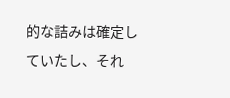的な詰みは確定していたし、それ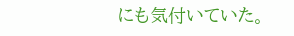にも気付いていた。